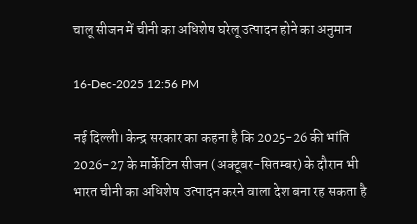चालू सीजन में चीनी का अधिशेष घरेलू उत्पादन होने का अनुमान

16-Dec-2025 12:56 PM

नई दिल्ली। केन्द्र सरकार का कहना है कि 2025-26 की भांति 2026-27 के मार्केटिन सीजन (अक्टूबर-सितम्बर) के दौरान भी भारत चीनी का अधिशेष  उत्पादन करने वाला देश बना रह सकता है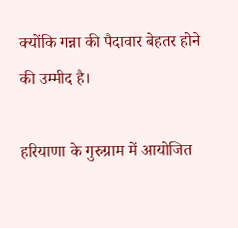क्योंकि गन्ना की पैदावार बेहतर होने की उम्मीद है।

हरियाणा के गुरुग्राम में आयोजित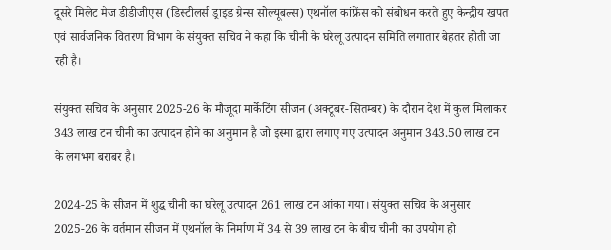दूसरे मिलेट मेज डीडीजीएस (डिस्टीलर्स ड्राइड ग्रेन्स सोल्यूबल्स) एथनॉल कांफ्रेंस को संबोधन करते हुए केन्द्रीय खपत एवं सार्वजनिक वितरण विभाग के संयुक्त सचिव ने कहा कि चीनी के घरेलू उत्पादन समिति लगातार बेहतर होती जा रही है।

संयुक्त सचिव के अनुसार 2025-26 के मौजूदा मार्केटिंग सीजन (अक्टूबर-सितम्बर) के दौरान देश में कुल मिलाकर 343 लाख टन चीनी का उत्पादन होने का अनुमान है जो इस्मा द्वारा लगाए गए उत्पादन अनुमान 343.50 लाख टन के लगभग बराबर है।

2024-25 के सीजन में शुद्ध चीनी का घरेलू उत्पादन 261 लाख टन आंका गया। संयुक्त सचिव के अनुसार 2025-26 के वर्तमान सीजन में एथनॉल के निर्माण में 34 से 39 लाख टन के बीच चीनी का उपयोग हो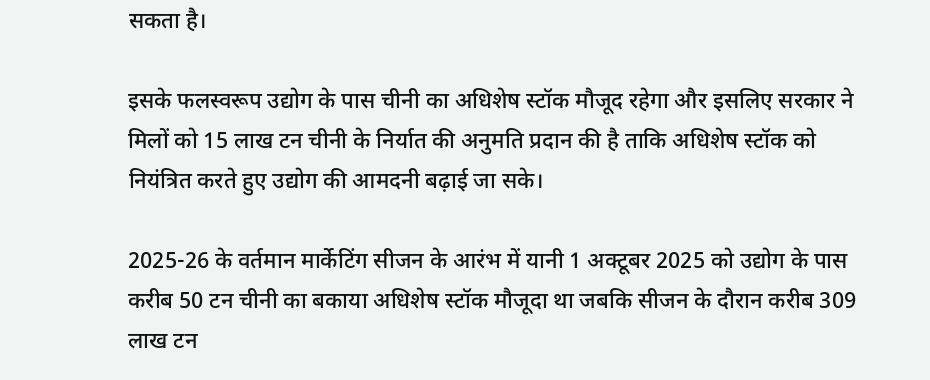सकता है।

इसके फलस्वरूप उद्योग के पास चीनी का अधिशेष स्टॉक मौजूद रहेगा और इसलिए सरकार ने मिलों को 15 लाख टन चीनी के निर्यात की अनुमति प्रदान की है ताकि अधिशेष स्टॉक को नियंत्रित करते हुए उद्योग की आमदनी बढ़ाई जा सके।

2025-26 के वर्तमान मार्केटिंग सीजन के आरंभ में यानी 1 अक्टूबर 2025 को उद्योग के पास करीब 50 टन चीनी का बकाया अधिशेष स्टॉक मौजूदा था जबकि सीजन के दौरान करीब 309 लाख टन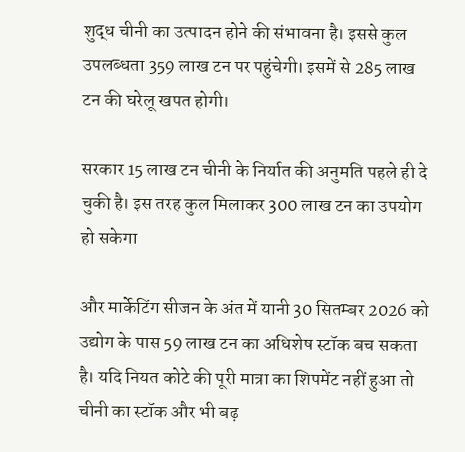शुद्ध चीनी का उत्पादन होने की संभावना है। इससे कुल उपलब्धता 359 लाख टन पर पहुंचेगी। इसमें से 285 लाख टन की घरेलू खपत होगी।

सरकार 15 लाख टन चीनी के निर्यात की अनुमति पहले ही दे चुकी है। इस तरह कुल मिलाकर 300 लाख टन का उपयोग हो सकेगा

और मार्केटिंग सीजन के अंत में यानी 30 सितम्बर 2026 को उद्योग के पास 59 लाख टन का अधिशेष स्टॉक बच सकता है। यदि नियत कोटे की पूरी मात्रा का शिपमेंट नहीं हुआ तो चीनी का स्टॉक और भी बढ़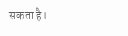सकता है।